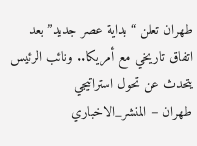طهران تعلن “بداية عصر جديد” بعد اتفاق تاريخي مع أمريكا.. ونائب الرئيس يتحدث عن تحول استراتيجي
طهران – المنشر_الاخباري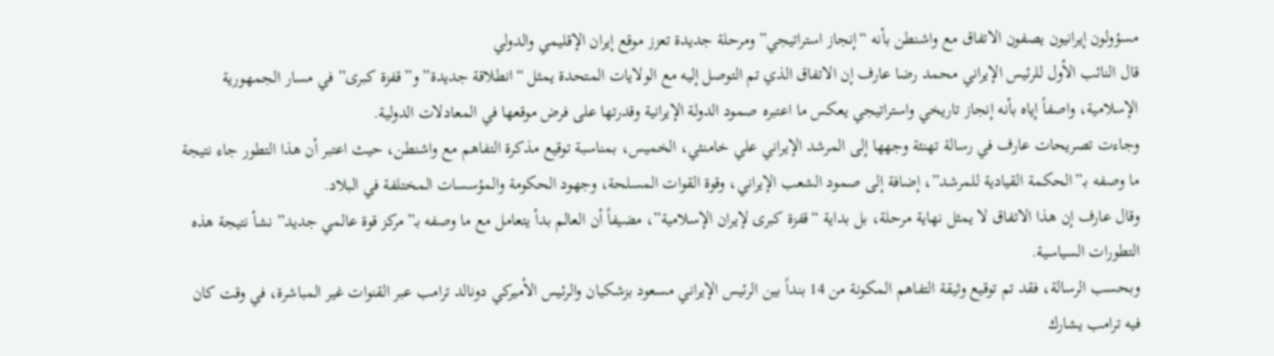مسؤولون إيرانيون يصفون الاتفاق مع واشنطن بأنه “إنجاز استراتيجي” ومرحلة جديدة تعزز موقع إيران الإقليمي والدولي
قال النائب الأول للرئيس الإيراني محمد رضا عارف إن الاتفاق الذي تم التوصل إليه مع الولايات المتحدة يمثل “انطلاقة جديدة” و”قفزة كبرى” في مسار الجمهورية الإسلامية، واصفاً إياه بأنه إنجاز تاريخي واستراتيجي يعكس ما اعتبره صمود الدولة الإيرانية وقدرتها على فرض موقعها في المعادلات الدولية.
وجاءت تصريحات عارف في رسالة تهنئة وجهها إلى المرشد الإيراني علي خامنئي، الخميس، بمناسبة توقيع مذكرة التفاهم مع واشنطن، حيث اعتبر أن هذا التطور جاء نتيجة ما وصفه بـ”الحكمة القيادية للمرشد”، إضافة إلى صمود الشعب الإيراني، وقوة القوات المسلحة، وجهود الحكومة والمؤسسات المختلفة في البلاد.
وقال عارف إن هذا الاتفاق لا يمثل نهاية مرحلة، بل بداية “قفزة كبرى لإيران الإسلامية”، مضيفاً أن العالم بدأ يتعامل مع ما وصفه بـ”مركز قوة عالمي جديد” نشأ نتيجة هذه التطورات السياسية.
وبحسب الرسالة، فقد تم توقيع وثيقة التفاهم المكونة من 14 بنداً بين الرئيس الإيراني مسعود بزشكيان والرئيس الأميركي دونالد ترامب عبر القنوات غير المباشرة، في وقت كان فيه ترامب يشارك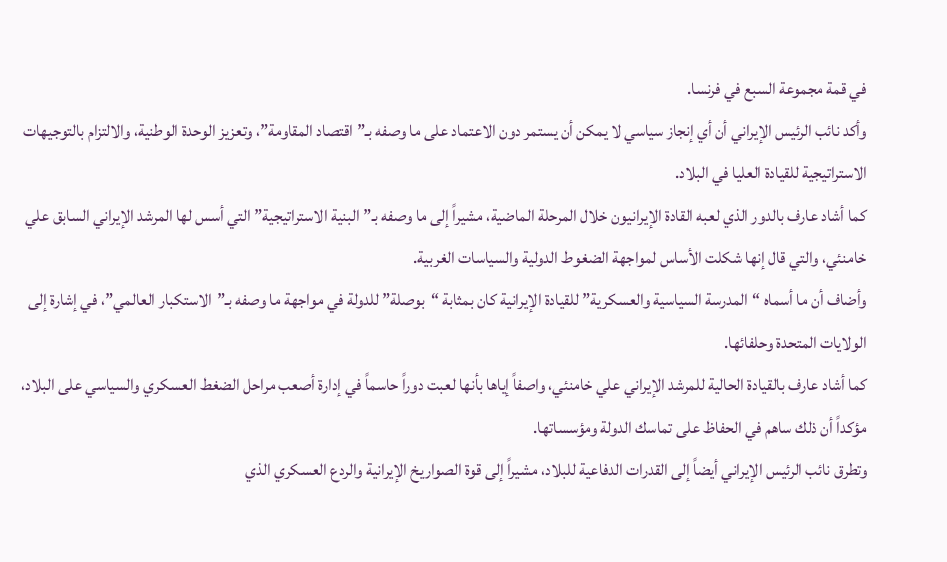في قمة مجموعة السبع في فرنسا.
وأكد نائب الرئيس الإيراني أن أي إنجاز سياسي لا يمكن أن يستمر دون الاعتماد على ما وصفه بـ”اقتصاد المقاومة”، وتعزيز الوحدة الوطنية، والالتزام بالتوجيهات الاستراتيجية للقيادة العليا في البلاد.
كما أشاد عارف بالدور الذي لعبه القادة الإيرانيون خلال المرحلة الماضية، مشيراً إلى ما وصفه بـ”البنية الاستراتيجية” التي أسس لها المرشد الإيراني السابق علي خامنئي، والتي قال إنها شكلت الأساس لمواجهة الضغوط الدولية والسياسات الغربية.
وأضاف أن ما أسماه “المدرسة السياسية والعسكرية” للقيادة الإيرانية كان بمثابة “بوصلة” للدولة في مواجهة ما وصفه بـ”الاستكبار العالمي”، في إشارة إلى الولايات المتحدة وحلفائها.
كما أشاد عارف بالقيادة الحالية للمرشد الإيراني علي خامنئي، واصفاً إياها بأنها لعبت دوراً حاسماً في إدارة أصعب مراحل الضغط العسكري والسياسي على البلاد، مؤكداً أن ذلك ساهم في الحفاظ على تماسك الدولة ومؤسساتها.
وتطرق نائب الرئيس الإيراني أيضاً إلى القدرات الدفاعية للبلاد، مشيراً إلى قوة الصواريخ الإيرانية والردع العسكري الذي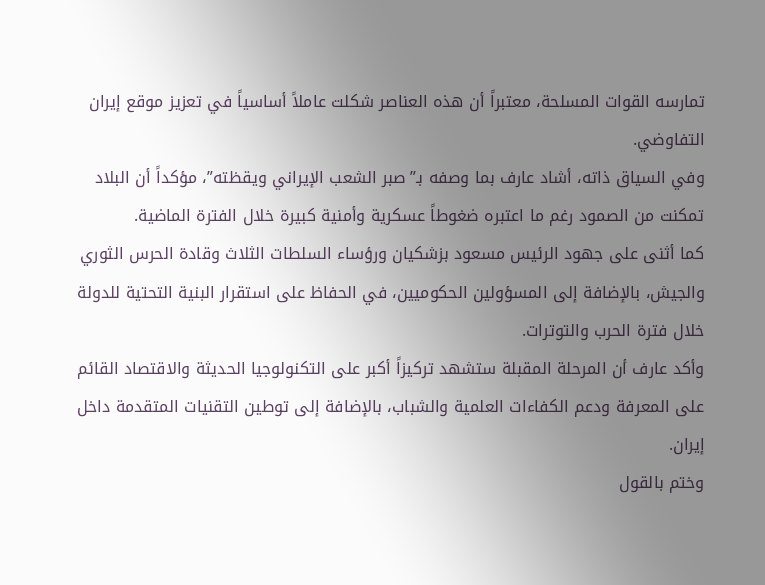تمارسه القوات المسلحة، معتبراً أن هذه العناصر شكلت عاملاً أساسياً في تعزيز موقع إيران التفاوضي.
وفي السياق ذاته، أشاد عارف بما وصفه بـ”صبر الشعب الإيراني ويقظته”، مؤكداً أن البلاد تمكنت من الصمود رغم ما اعتبره ضغوطاً عسكرية وأمنية كبيرة خلال الفترة الماضية.
كما أثنى على جهود الرئيس مسعود بزشكيان ورؤساء السلطات الثلاث وقادة الحرس الثوري والجيش، بالإضافة إلى المسؤولين الحكوميين، في الحفاظ على استقرار البنية التحتية للدولة خلال فترة الحرب والتوترات.
وأكد عارف أن المرحلة المقبلة ستشهد تركيزاً أكبر على التكنولوجيا الحديثة والاقتصاد القائم على المعرفة ودعم الكفاءات العلمية والشباب، بالإضافة إلى توطين التقنيات المتقدمة داخل إيران.
وختم بالقول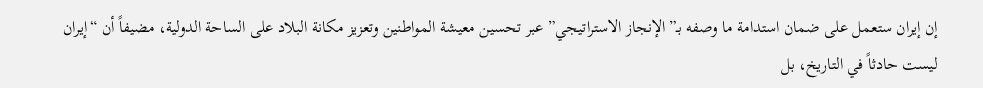إن إيران ستعمل على ضمان استدامة ما وصفه بـ”الإنجاز الاستراتيجي” عبر تحسين معيشة المواطنين وتعزيز مكانة البلاد على الساحة الدولية، مضيفاً أن “إيران ليست حادثاً في التاريخ، بل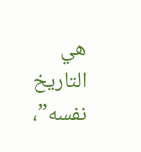هي التاريخ نفسه”،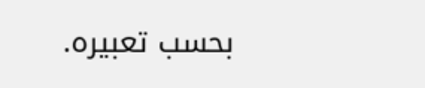بحسب تعبيره.